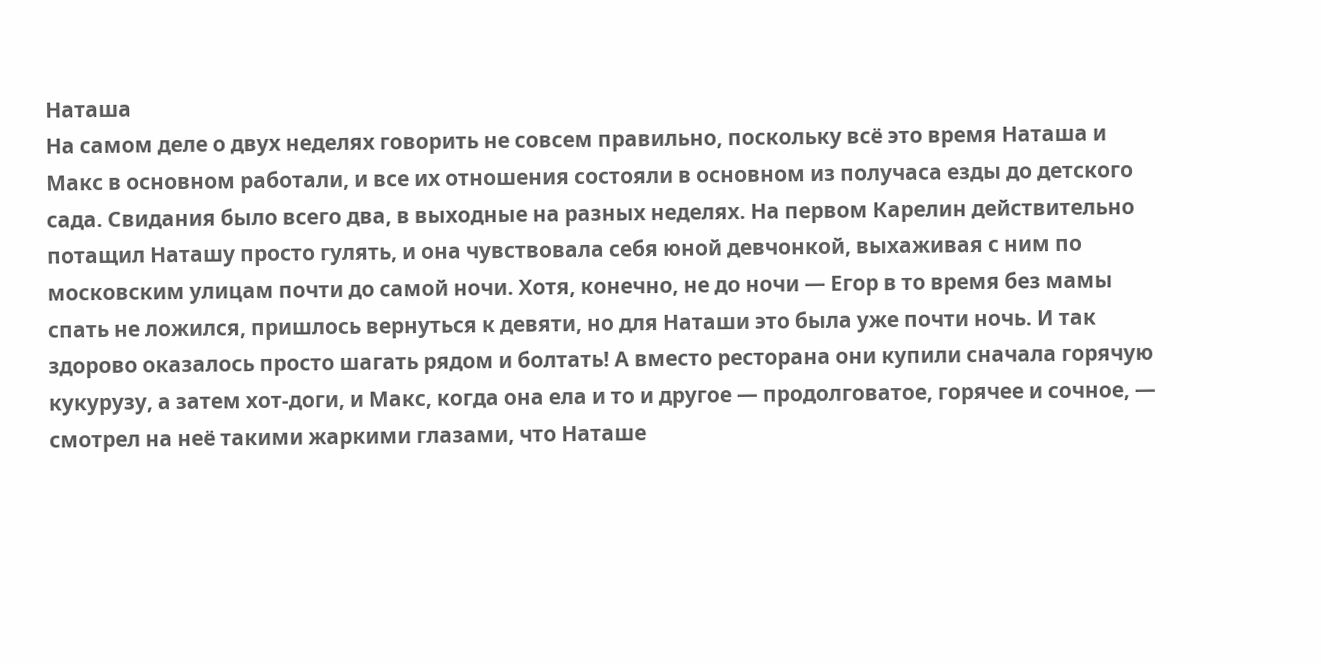Наташа
На самом деле о двух неделях говорить не совсем правильно, поскольку всё это время Наташа и Макс в основном работали, и все их отношения состояли в основном из получаса езды до детского сада. Свидания было всего два, в выходные на разных неделях. На первом Карелин действительно потащил Наташу просто гулять, и она чувствовала себя юной девчонкой, выхаживая с ним по московским улицам почти до самой ночи. Хотя, конечно, не до ночи — Егор в то время без мамы спать не ложился, пришлось вернуться к девяти, но для Наташи это была уже почти ночь. И так здорово оказалось просто шагать рядом и болтать! А вместо ресторана они купили сначала горячую кукурузу, а затем хот-доги, и Макс, когда она ела и то и другое — продолговатое, горячее и сочное, — смотрел на неё такими жаркими глазами, что Наташе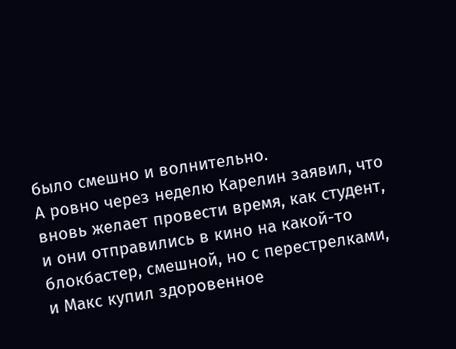было смешно и волнительно.
А ровно через неделю Карелин заявил, что вновь желает провести время, как студент, и они отправились в кино на какой-то блокбастер, смешной, но с перестрелками, и Макс купил здоровенное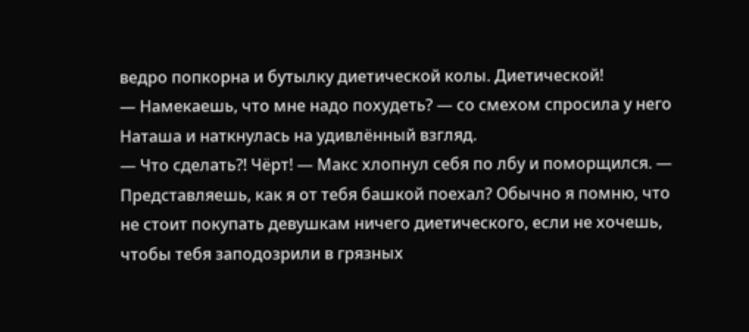ведро попкорна и бутылку диетической колы. Диетической!
— Намекаешь, что мне надо похудеть? — со смехом спросила у него Наташа и наткнулась на удивлённый взгляд.
— Что сделать?! Чёрт! — Макс хлопнул себя по лбу и поморщился. — Представляешь, как я от тебя башкой поехал? Обычно я помню, что не стоит покупать девушкам ничего диетического, если не хочешь, чтобы тебя заподозрили в грязных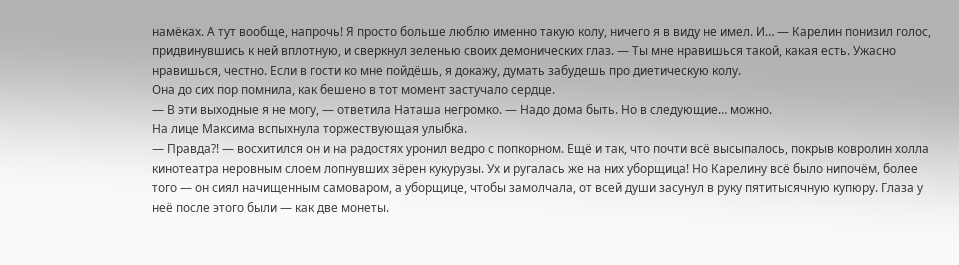намёках. А тут вообще, напрочь! Я просто больше люблю именно такую колу, ничего я в виду не имел. И… — Карелин понизил голос, придвинувшись к ней вплотную, и сверкнул зеленью своих демонических глаз. — Ты мне нравишься такой, какая есть. Ужасно нравишься, честно. Если в гости ко мне пойдёшь, я докажу, думать забудешь про диетическую колу.
Она до сих пор помнила, как бешено в тот момент застучало сердце.
— В эти выходные я не могу, — ответила Наташа негромко. — Надо дома быть. Но в следующие… можно.
На лице Максима вспыхнула торжествующая улыбка.
— Правда?! — восхитился он и на радостях уронил ведро с попкорном. Ещё и так, что почти всё высыпалось, покрыв ковролин холла кинотеатра неровным слоем лопнувших зёрен кукурузы. Ух и ругалась же на них уборщица! Но Карелину всё было нипочём, более того — он сиял начищенным самоваром, а уборщице, чтобы замолчала, от всей души засунул в руку пятитысячную купюру. Глаза у неё после этого были — как две монеты.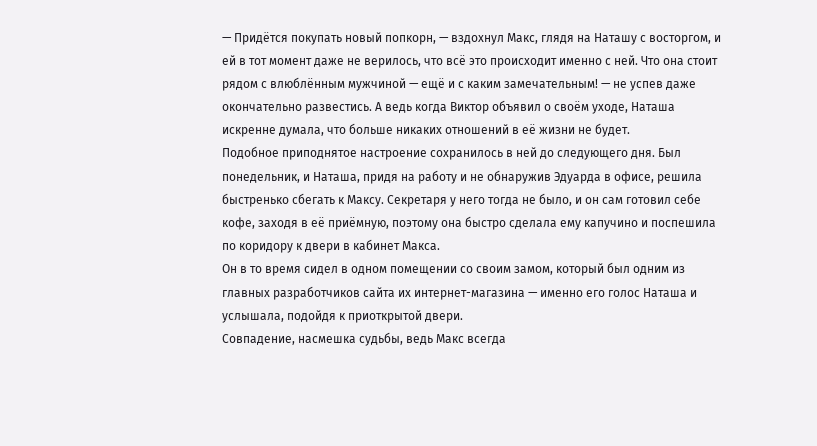— Придётся покупать новый попкорн, — вздохнул Макс, глядя на Наташу с восторгом, и ей в тот момент даже не верилось, что всё это происходит именно с ней. Что она стоит рядом с влюблённым мужчиной — ещё и с каким замечательным! — не успев даже окончательно развестись. А ведь когда Виктор объявил о своём уходе, Наташа искренне думала, что больше никаких отношений в её жизни не будет.
Подобное приподнятое настроение сохранилось в ней до следующего дня. Был понедельник, и Наташа, придя на работу и не обнаружив Эдуарда в офисе, решила быстренько сбегать к Максу. Секретаря у него тогда не было, и он сам готовил себе кофе, заходя в её приёмную, поэтому она быстро сделала ему капучино и поспешила по коридору к двери в кабинет Макса.
Он в то время сидел в одном помещении со своим замом, который был одним из главных разработчиков сайта их интернет-магазина — именно его голос Наташа и услышала, подойдя к приоткрытой двери.
Совпадение, насмешка судьбы, ведь Макс всегда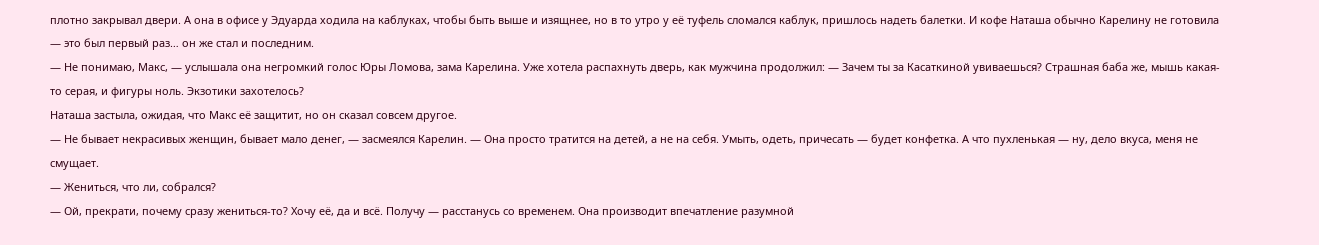плотно закрывал двери. А она в офисе у Эдуарда ходила на каблуках, чтобы быть выше и изящнее, но в то утро у её туфель сломался каблук, пришлось надеть балетки. И кофе Наташа обычно Карелину не готовила — это был первый раз… он же стал и последним.
— Не понимаю, Макс, — услышала она негромкий голос Юры Ломова, зама Карелина. Уже хотела распахнуть дверь, как мужчина продолжил: — Зачем ты за Касаткиной увиваешься? Страшная баба же, мышь какая-то серая, и фигуры ноль. Экзотики захотелось?
Наташа застыла, ожидая, что Макс её защитит, но он сказал совсем другое.
— Не бывает некрасивых женщин, бывает мало денег, — засмеялся Карелин. — Она просто тратится на детей, а не на себя. Умыть, одеть, причесать — будет конфетка. А что пухленькая — ну, дело вкуса, меня не смущает.
— Жениться, что ли, собрался?
— Ой, прекрати, почему сразу жениться-то? Хочу её, да и всё. Получу — расстанусь со временем. Она производит впечатление разумной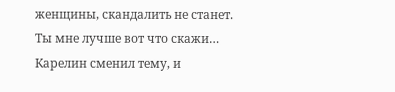женщины, скандалить не станет. Ты мне лучше вот что скажи…
Карелин сменил тему, и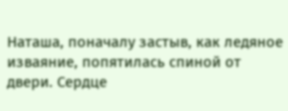Наташа, поначалу застыв, как ледяное изваяние, попятилась спиной от двери. Сердце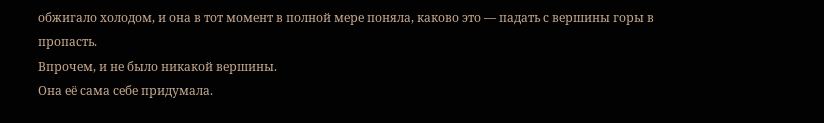обжигало холодом, и она в тот момент в полной мере поняла, каково это — падать с вершины горы в пропасть.
Впрочем, и не было никакой вершины.
Она её сама себе придумала.